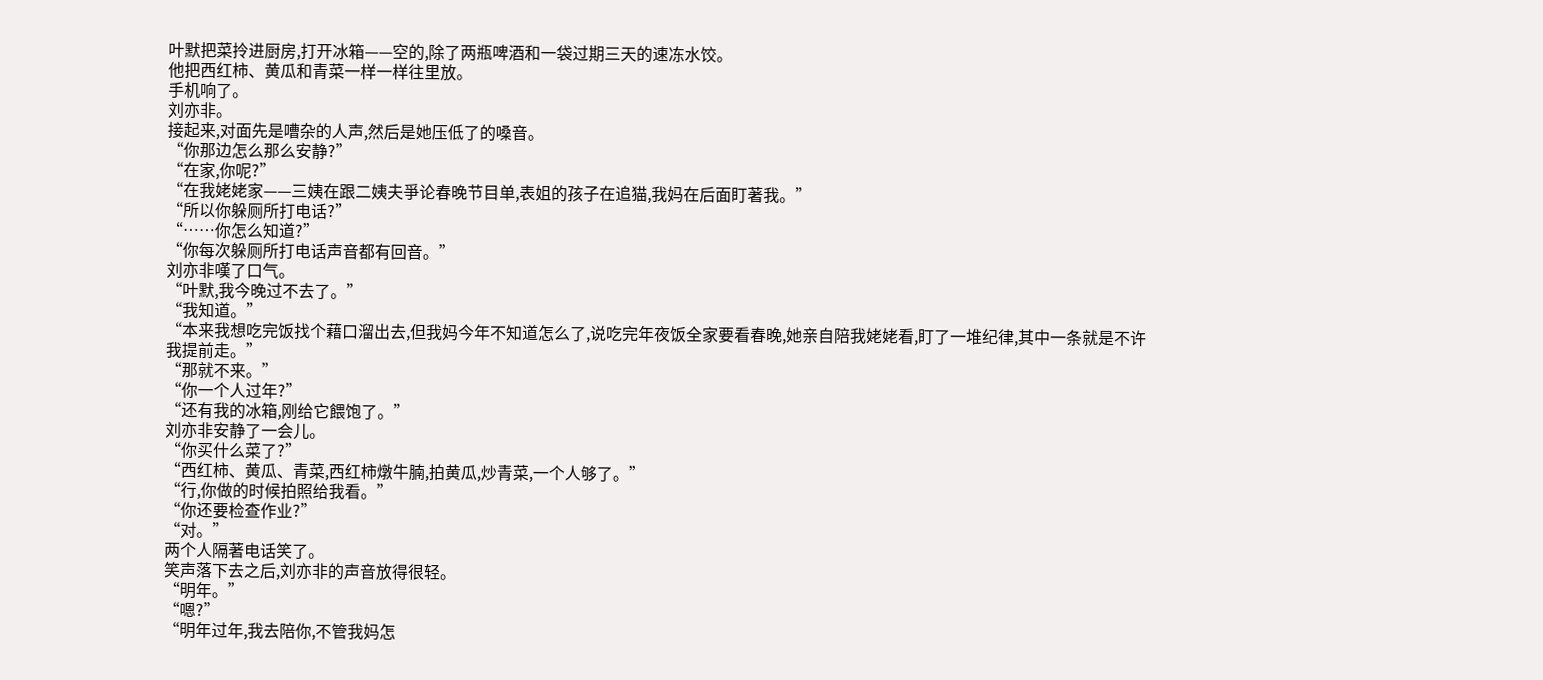叶默把菜拎进厨房,打开冰箱——空的,除了两瓶啤酒和一袋过期三天的速冻水饺。
他把西红柿、黄瓜和青菜一样一样往里放。
手机响了。
刘亦非。
接起来,对面先是嘈杂的人声,然后是她压低了的嗓音。
“你那边怎么那么安静?”
“在家,你呢?”
“在我姥姥家——三姨在跟二姨夫爭论春晚节目单,表姐的孩子在追猫,我妈在后面盯著我。”
“所以你躲厕所打电话?”
“……你怎么知道?”
“你每次躲厕所打电话声音都有回音。”
刘亦非嘆了口气。
“叶默,我今晚过不去了。”
“我知道。”
“本来我想吃完饭找个藉口溜出去,但我妈今年不知道怎么了,说吃完年夜饭全家要看春晚,她亲自陪我姥姥看,盯了一堆纪律,其中一条就是不许我提前走。”
“那就不来。”
“你一个人过年?”
“还有我的冰箱,刚给它餵饱了。”
刘亦非安静了一会儿。
“你买什么菜了?”
“西红柿、黄瓜、青菜,西红柿燉牛腩,拍黄瓜,炒青菜,一个人够了。”
“行,你做的时候拍照给我看。”
“你还要检查作业?”
“对。”
两个人隔著电话笑了。
笑声落下去之后,刘亦非的声音放得很轻。
“明年。”
“嗯?”
“明年过年,我去陪你,不管我妈怎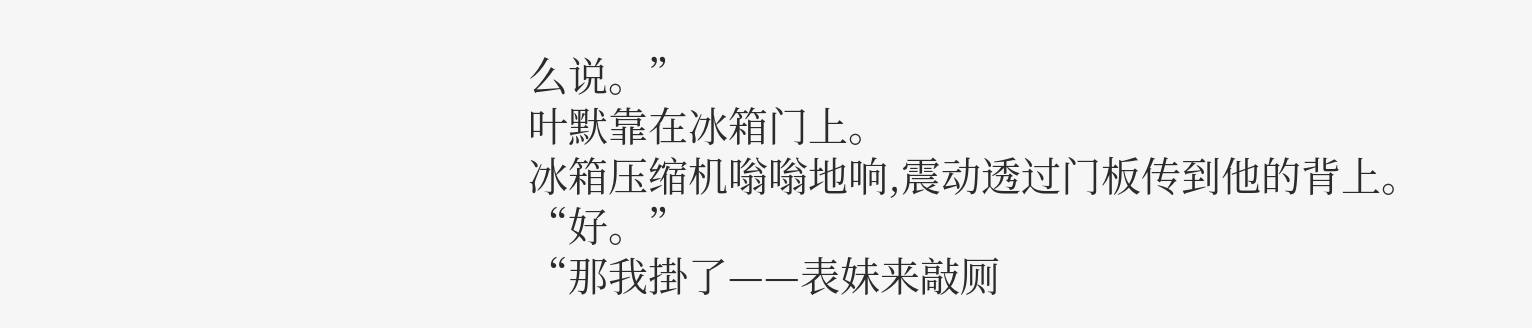么说。”
叶默靠在冰箱门上。
冰箱压缩机嗡嗡地响,震动透过门板传到他的背上。
“好。”
“那我掛了——表妹来敲厕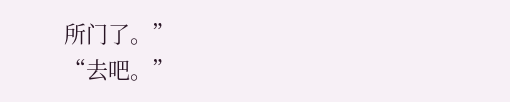所门了。”
“去吧。”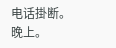电话掛断。
晚上。